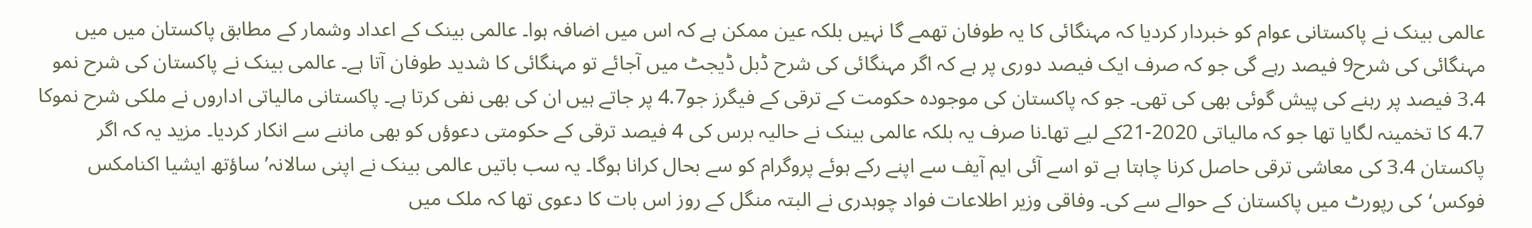عالمی بینک نے پاکستانی عوام کو خبردار کردیا کہ مہنگائی کا یہ طوفان تھمے گا نہیں بلکہ عین ممکن ہے کہ اس میں اضافہ ہوا۔ عالمی بینک کے اعداد وشمار کے مطابق پاکستان میں میں مہنگائی کی شرح9 فیصد رہے گی جو کہ صرف ایک فیصد دوری پر ہے کہ اگر مہنگائی کی شرح ڈبل ڈیجٹ میں آجائے تو مہنگائی کا شدید طوفان آتا ہے۔ عالمی بینک نے پاکستان کی شرح نمو 3.4 فیصد پر رہنے کی پیش گوئی بھی کی تھی۔ جو کہ پاکستان کی موجودہ حکومت کے ترقی کے فیگرز جو4.7 پر جاتے ہیں ان کی بھی نفی کرتا ہے۔ پاکستانی مالیاتی اداروں نے ملکی شرح نموکا 4.7 کا تخمینہ لگایا تھا جو کہ مالیاتی 2020-21کے لیے تھا۔نا صرف یہ بلکہ عالمی بینک نے حالیہ برس کی 4 فیصد ترقی کے حکومتی دعوؤں کو بھی ماننے سے انکار کردیا۔ مزید یہ کہ اگر پاکستان 3.4 کی معاشی ترقی حاصل کرنا چاہتا ہے تو اسے آئی ایم آیف سے اپنے رکے ہوئے پروگرام کو سے بحال کرانا ہوگا۔ یہ سب باتیں عالمی بینک نے اپنی سالانہ’ساؤتھ ایشیا اکنامکس فوکس‘کی رپورٹ میں پاکستان کے حوالے سے کی۔ وفاقی وزیر اطلاعات فواد چوہدری نے البتہ منگل کے روز اس بات کا دعوی تھا کہ ملک میں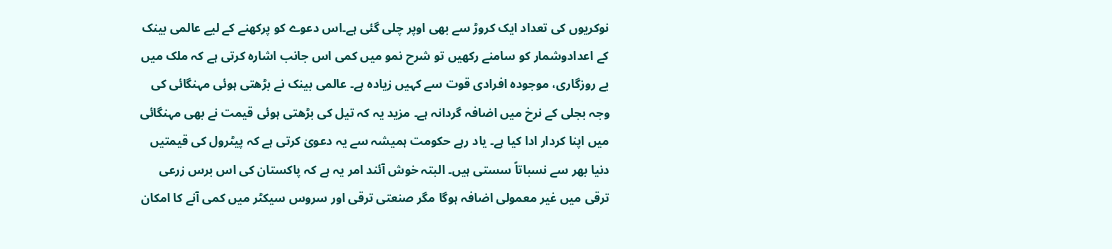نوکریوں کی تعداد ایک کروڑ سے بھی اوپر چلی گئی ہے۔اس دعوے کو پرکھنے کے لیے عالمی بینک کے اعدادوشمار کو سامنے رکھیں تو شرح نمو میں کمی اس جانب اشارہ کرتی ہے کہ ملک میں بے روزگاری، موجودہ افرادی قوت سے کہیں زیادہ ہے۔ عالمی بینک نے بڑھتی ہوئی مہنگائی کی وجہ بجلی کے نرخ میں اضافہ گردانہ ہے۔ مزید یہ کہ تیل کی بڑھتی ہوئی قیمت نے بھی مہنگائی میں اپنا کردار ادا کیا ہے۔ یاد رہے حکومت ہمیشہ سے یہ دعویٰ کرتی ہے کہ پیٹرول کی قیمتیں دنیا بھر سے نسباتاً سستی ہیں۔ البتہ خوش آئند امر یہ ہے کہ پاکستان کی اس برس زرعی ترقی میں غیر معمولی اضافہ ہوگا مگر صنعتی ترقی اور سروس سیکٹر میں کمی آنے کا امکان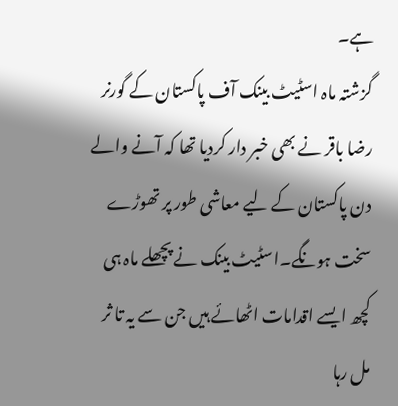ہے۔
گزشتہ ماہ اسٹیٹ بینک آف پاکستان کے گورنر رضا باقر نے بھی خبر دار کردیا تھا کہ آنے والے دن پاکستان کے لیے معاشی طور پر تھوڑے سخت ہونگے۔اسٹیٹ بینک نے پچھلے ماہ ہی کچھ ایسے اقدامات اٹھائے ہیں جن سے یہ تا ثر مل رہا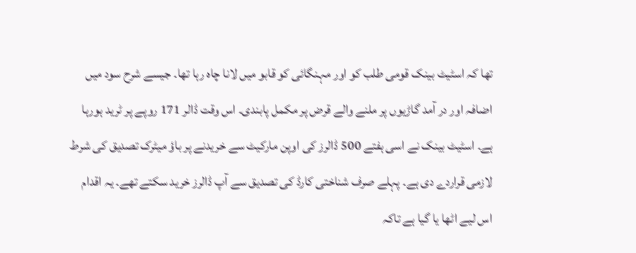تھا کہ اسٹیٹ بینک قومی طلب کو اور مہنگائی کو قابو میں لانا چاہ رہا تھا۔ جیسے شرح سود میں اضافہ اور در آمد گاڑیوں پر ملنے والے قرض پر مکمل پابندی۔ اس وقت ڈالر 171 روپے پر ٹرید ہورہا ہے۔ اسٹیٹ بینک نے اسی ہفتے 500 ڈالرز کی اوپن مارکیٹ سے خریدنے پر باؤ میٹرک تصدیق کی شرط لازمی قراردے دی ہے۔ پہلے صرف شناختی کارڈ کی تصدیق سے آپ ڈالرز خرید سکتے تھے۔ یہ اقدام اس لیے اٹھا یا گیا ہے تاکہ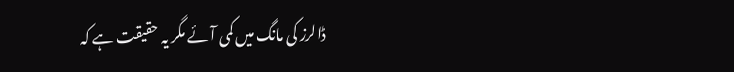ڈالرز کی مانگ میں کمی آئے مگر یہ حقیقت ہے کہ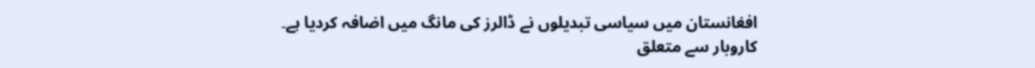افغانستان میں سیاسی تبدیلوں نے ڈالرز کی مانگ میں اضافہ کردیا ہے۔
کاروبار سے متعلق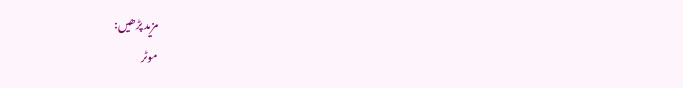مزید پڑھیں:
موٹر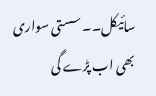سائیکل۔۔ سستی سواری بھی اب پڑے گی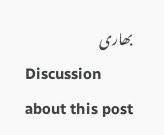بھاری
Discussion about this post